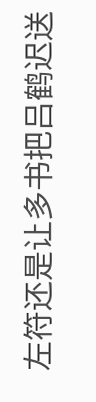左符还是让多书把吕鹤迟送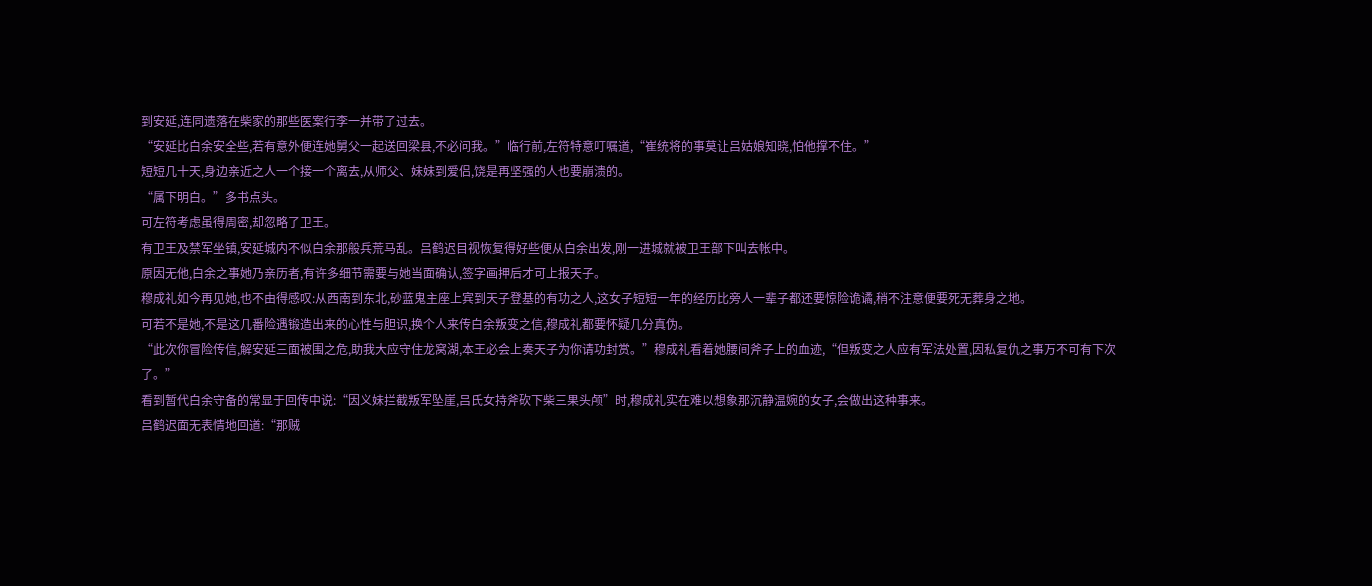到安延,连同遗落在柴家的那些医案行李一并带了过去。
“安延比白余安全些,若有意外便连她舅父一起送回梁县,不必问我。”临行前,左符特意叮嘱道,“崔统将的事莫让吕姑娘知晓,怕他撑不住。”
短短几十天,身边亲近之人一个接一个离去,从师父、妹妹到爱侣,饶是再坚强的人也要崩溃的。
“属下明白。”多书点头。
可左符考虑虽得周密,却忽略了卫王。
有卫王及禁军坐镇,安延城内不似白余那般兵荒马乱。吕鹤迟目视恢复得好些便从白余出发,刚一进城就被卫王部下叫去帐中。
原因无他,白余之事她乃亲历者,有许多细节需要与她当面确认,签字画押后才可上报天子。
穆成礼如今再见她,也不由得感叹:从西南到东北,砂蓝鬼主座上宾到天子登基的有功之人,这女子短短一年的经历比旁人一辈子都还要惊险诡谲,稍不注意便要死无葬身之地。
可若不是她,不是这几番险遇锻造出来的心性与胆识,换个人来传白余叛变之信,穆成礼都要怀疑几分真伪。
“此次你冒险传信,解安延三面被围之危,助我大应守住龙窝湖,本王必会上奏天子为你请功封赏。”穆成礼看着她腰间斧子上的血迹,“但叛变之人应有军法处置,因私复仇之事万不可有下次了。”
看到暂代白余守备的常显于回传中说:“因义妹拦截叛军坠崖,吕氏女持斧砍下柴三果头颅”时,穆成礼实在难以想象那沉静温婉的女子,会做出这种事来。
吕鹤迟面无表情地回道:“那贼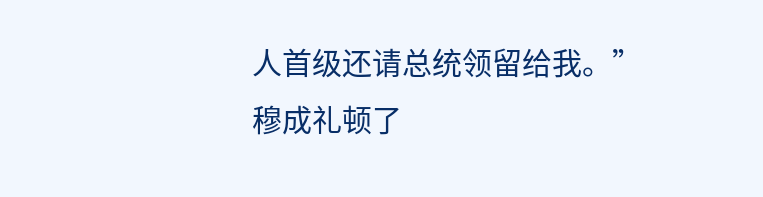人首级还请总统领留给我。”
穆成礼顿了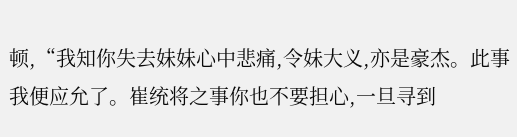顿,“我知你失去妹妹心中悲痛,令妹大义,亦是豪杰。此事我便应允了。崔统将之事你也不要担心,一旦寻到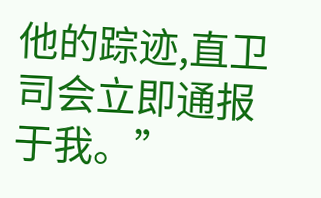他的踪迹,直卫司会立即通报于我。”